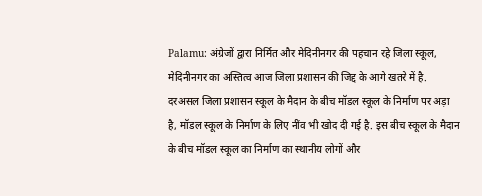Palamu: अंग्रेजों द्वारा निर्मित और मेदिनीनगर की पहचान रहे जिला स्कूल, मेदिनीनगर का अस्तित्व आज जिला प्रशासन की जिद्द के आगे खतरे में है.
दरअसल जिला प्रशासन स्कूल के मैदान के बीच मॉडल स्कूल के निर्माण पर अड़ा है, मॉडल स्कूल के निर्माण के लिए नींव भी खोद दी गई है. इस बीच स्कूल के मैदान के बीच मॉडल स्कूल का निर्माण का स्थानीय लोगों और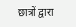छात्रों द्वारा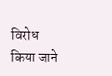विरोध किया जाने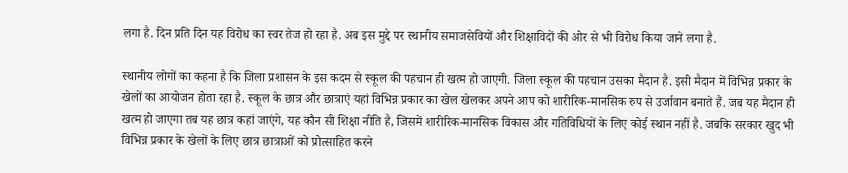लगा है. दिन प्रति दिन यह विरोध का स्वर तेज हो रहा है. अब इस मुद्दे पर स्थानीय समाजसेवियों और शिक्षाविदों की ओर से भी विरोध किया जाने लगा है.

स्थानीय लोगों का कहना है कि जिला प्रशासन के इस कदम से स्कूल की पहचान ही खत्म हो जाएगी. जिला स्कूल की पहचान उसका मैदान है. इसी मैदान में विभिन्न प्रकार के खेलों का आयोजन होता रहा है. स्कूल के छात्र और छात्राएं यहां विभिन्न प्रकार का खेल खेलकर अपने आप को शारीरिक-मानसिक रुप से उर्जावान बनाते हैं. जब यह मैदान ही खत्म हो जाएगा तब यह छात्र कहां जाएंगे, यह कौन सी शिक्षा नीति है, जिसमें शारीरिक-मानसिक विकास और गतिविधियों के लिए कोई स्थान नहीं है. जबकि सरकार खुद भी विभिन्न प्रकार के खेलों के लिए छात्र छात्राओं को प्रोत्साहित करने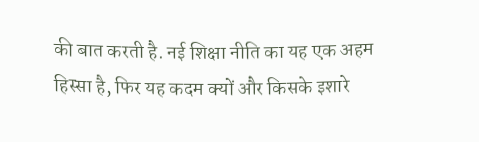की बात करती है. नई शिक्षा नीति का यह एक अहम हिस्सा है, फिर यह कदम क्यों और किसके इशारे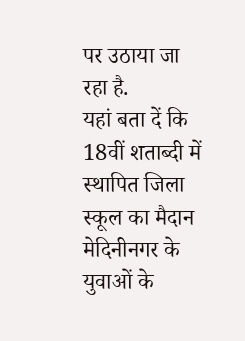पर उठाया जा रहा है.
यहां बता दें कि 18वीं शताब्दी में स्थापित जिला स्कूल का मैदान मेदिनीनगर के युवाओं के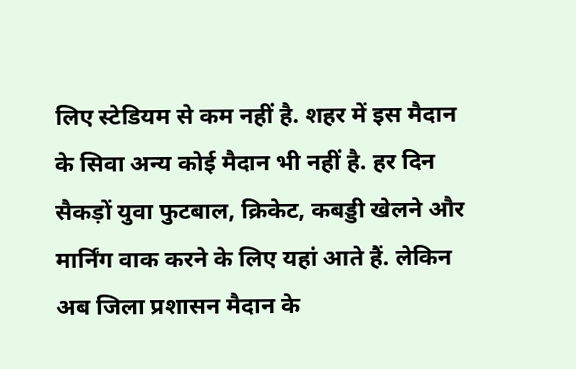लिए स्टेडियम से कम नहीं है. शहर में इस मैदान के सिवा अन्य कोई मैदान भी नहीं है. हर दिन सैकड़ों युवा फुटबाल, क्रिकेट, कबड्डी खेलने और मार्निंग वाक करने के लिए यहां आते हैं. लेकिन अब जिला प्रशासन मैदान के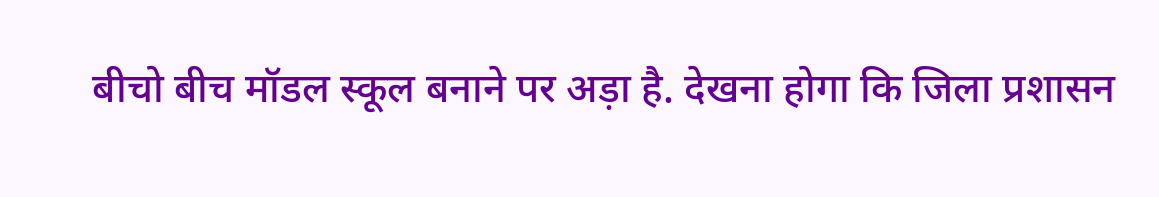बीचो बीच मॉडल स्कूल बनाने पर अड़ा है. देखना होगा कि जिला प्रशासन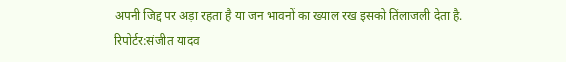अपनी जिद्द पर अड़ा रहता है या जन भावनों का ख्याल रख इसको तिंलाजली देता है.
रिपोर्टर:संजीत यादव